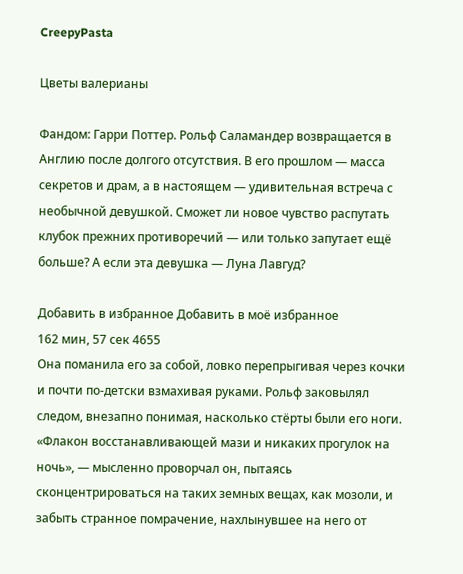CreepyPasta

Цветы валерианы

Фандом: Гарри Поттер. Рольф Саламандер возвращается в Англию после долгого отсутствия. В его прошлом — масса секретов и драм, а в настоящем — удивительная встреча с необычной девушкой. Сможет ли новое чувство распутать клубок прежних противоречий — или только запутает ещё больше? А если эта девушка — Луна Лавгуд?

Добавить в избранное Добавить в моё избранное
162 мин, 57 сек 4655
Она поманила его за собой, ловко перепрыгивая через кочки и почти по-детски взмахивая руками. Рольф заковылял следом, внезапно понимая, насколько стёрты были его ноги. «Флакон восстанавливающей мази и никаких прогулок на ночь», — мысленно проворчал он, пытаясь сконцентрироваться на таких земных вещах, как мозоли, и забыть странное помрачение, нахлынувшее на него от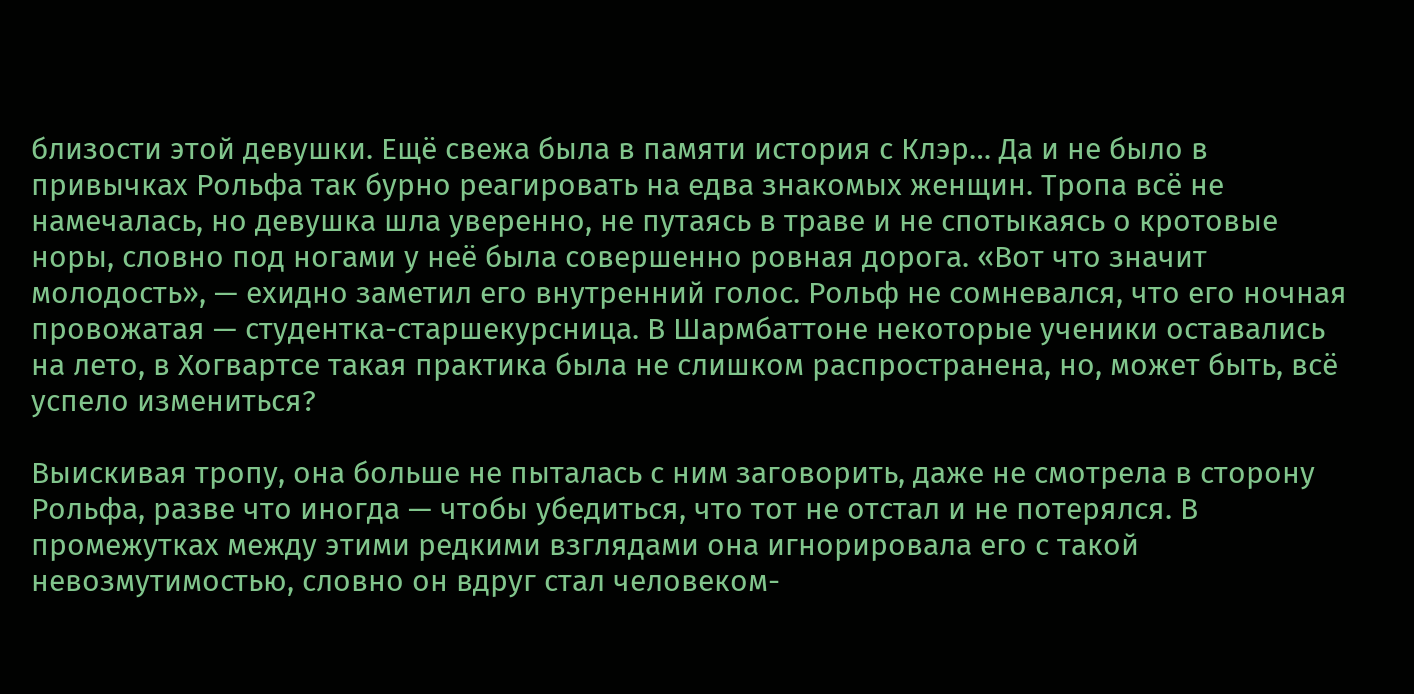близости этой девушки. Ещё свежа была в памяти история с Клэр… Да и не было в привычках Рольфа так бурно реагировать на едва знакомых женщин. Тропа всё не намечалась, но девушка шла уверенно, не путаясь в траве и не спотыкаясь о кротовые норы, словно под ногами у неё была совершенно ровная дорога. «Вот что значит молодость», — ехидно заметил его внутренний голос. Рольф не сомневался, что его ночная провожатая — студентка-старшекурсница. В Шармбаттоне некоторые ученики оставались на лето, в Хогвартсе такая практика была не слишком распространена, но, может быть, всё успело измениться?

Выискивая тропу, она больше не пыталась с ним заговорить, даже не смотрела в сторону Рольфа, разве что иногда — чтобы убедиться, что тот не отстал и не потерялся. В промежутках между этими редкими взглядами она игнорировала его с такой невозмутимостью, словно он вдруг стал человеком-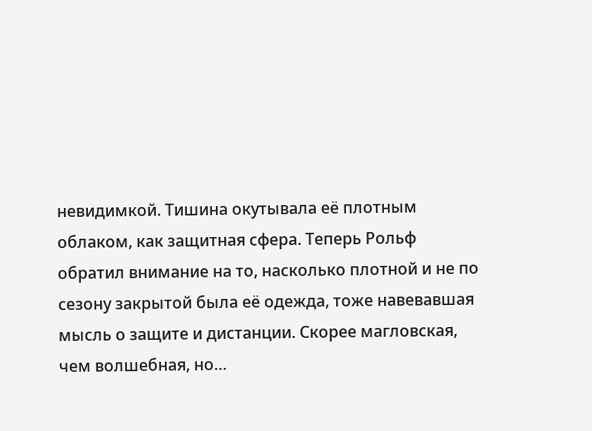невидимкой. Тишина окутывала её плотным облаком, как защитная сфера. Теперь Рольф обратил внимание на то, насколько плотной и не по сезону закрытой была её одежда, тоже навевавшая мысль о защите и дистанции. Скорее магловская, чем волшебная, но…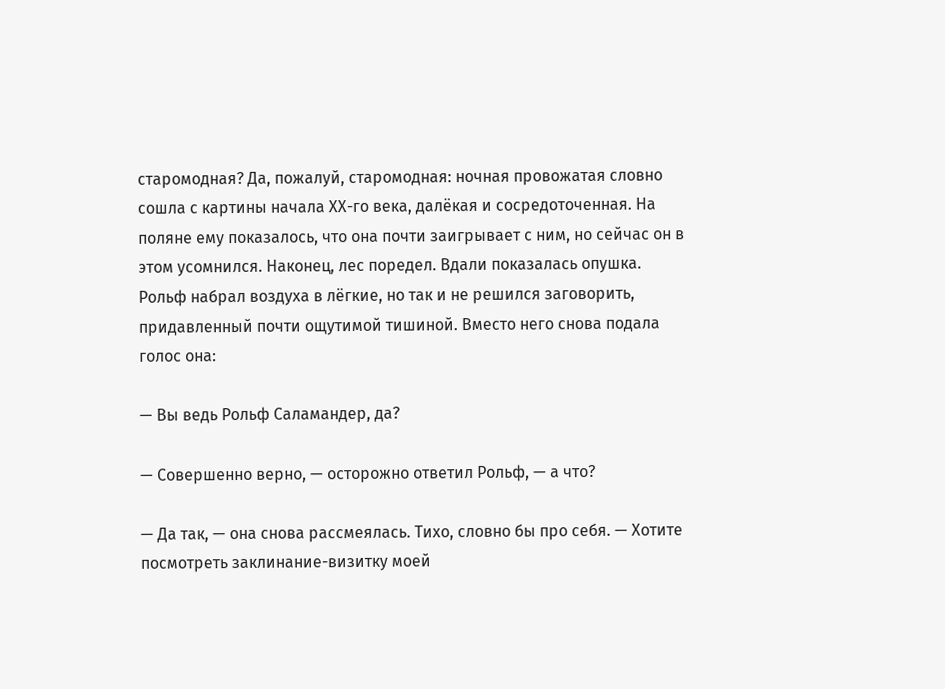старомодная? Да, пожалуй, старомодная: ночная провожатая словно сошла с картины начала ХХ-го века, далёкая и сосредоточенная. На поляне ему показалось, что она почти заигрывает с ним, но сейчас он в этом усомнился. Наконец, лес поредел. Вдали показалась опушка. Рольф набрал воздуха в лёгкие, но так и не решился заговорить, придавленный почти ощутимой тишиной. Вместо него снова подала голос она:

— Вы ведь Рольф Саламандер, да?

— Совершенно верно, — осторожно ответил Рольф, — а что?

— Да так, — она снова рассмеялась. Тихо, словно бы про себя. — Хотите посмотреть заклинание-визитку моей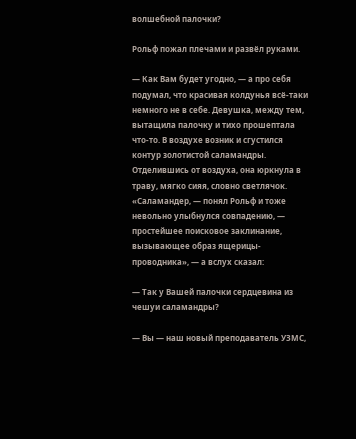волшебной палочки?

Рольф пожал плечами и развёл руками.

— Как Вам будет угодно, — а про себя подумал, что красивая колдунья всё-таки немного не в себе. Девушка, между тем, вытащила палочку и тихо прошептала что-то. В воздухе возник и сгустился контур золотистой саламандры. Отделившись от воздуха, она юркнула в траву, мягко сияя, словно светлячок. «Саламандер, — понял Рольф и тоже невольно улыбнулся совпадению, — простейшее поисковое заклинание, вызывающее образ ящерицы-проводника», — а вслух сказал:

— Так у Вашей палочки сердцевина из чешуи саламандры?

— Вы — наш новый преподаватель УЗМС,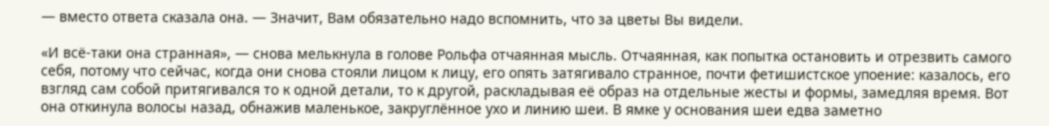— вместо ответа сказала она. — Значит, Вам обязательно надо вспомнить, что за цветы Вы видели.

«И всё-таки она странная», — снова мелькнула в голове Рольфа отчаянная мысль. Отчаянная, как попытка остановить и отрезвить самого себя, потому что сейчас, когда они снова стояли лицом к лицу, его опять затягивало странное, почти фетишистское упоение: казалось, его взгляд сам собой притягивался то к одной детали, то к другой, раскладывая её образ на отдельные жесты и формы, замедляя время. Вот она откинула волосы назад, обнажив маленькое, закруглённое ухо и линию шеи. В ямке у основания шеи едва заметно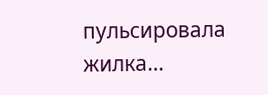пульсировала жилка…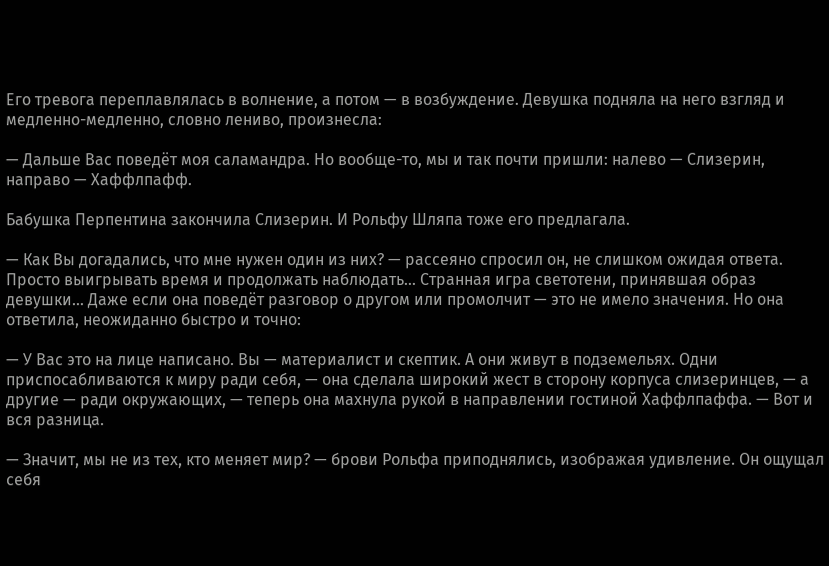Его тревога переплавлялась в волнение, а потом — в возбуждение. Девушка подняла на него взгляд и медленно-медленно, словно лениво, произнесла:

— Дальше Вас поведёт моя саламандра. Но вообще-то, мы и так почти пришли: налево — Слизерин, направо — Хаффлпафф.

Бабушка Перпентина закончила Слизерин. И Рольфу Шляпа тоже его предлагала.

— Как Вы догадались, что мне нужен один из них? — рассеяно спросил он, не слишком ожидая ответа. Просто выигрывать время и продолжать наблюдать… Странная игра светотени, принявшая образ девушки… Даже если она поведёт разговор о другом или промолчит — это не имело значения. Но она ответила, неожиданно быстро и точно:

— У Вас это на лице написано. Вы — материалист и скептик. А они живут в подземельях. Одни приспосабливаются к миру ради себя, — она сделала широкий жест в сторону корпуса слизеринцев, — а другие — ради окружающих, — теперь она махнула рукой в направлении гостиной Хаффлпаффа. — Вот и вся разница.

— Значит, мы не из тех, кто меняет мир? — брови Рольфа приподнялись, изображая удивление. Он ощущал себя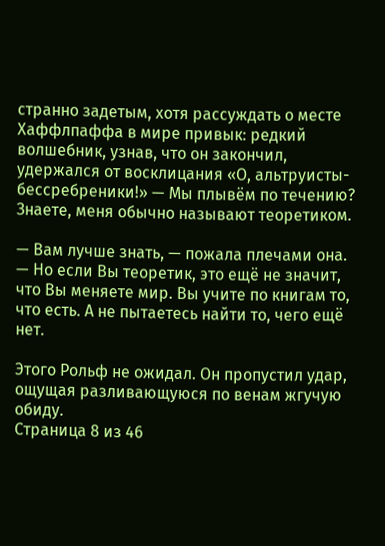странно задетым, хотя рассуждать о месте Хаффлпаффа в мире привык: редкий волшебник, узнав, что он закончил, удержался от восклицания «О, альтруисты-бессребреники!» — Мы плывём по течению? Знаете, меня обычно называют теоретиком.

— Вам лучше знать, — пожала плечами она. — Но если Вы теоретик, это ещё не значит, что Вы меняете мир. Вы учите по книгам то, что есть. А не пытаетесь найти то, чего ещё нет.

Этого Рольф не ожидал. Он пропустил удар, ощущая разливающуюся по венам жгучую обиду.
Страница 8 из 46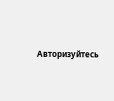Авторизуйтесь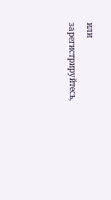или зарегистрируйтесь,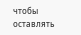чтобы оставлять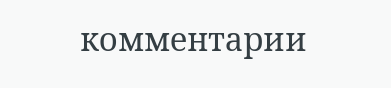комментарии